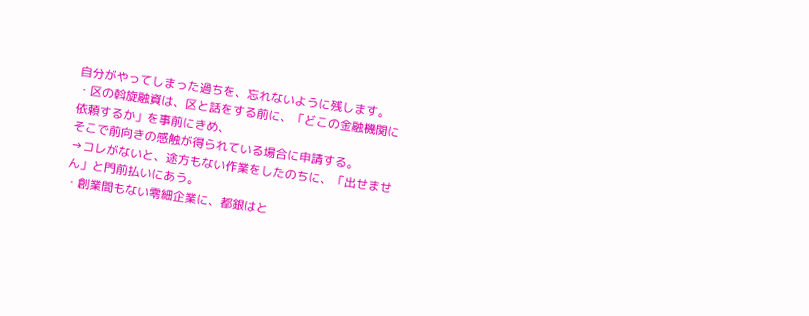自分がやってしまった過ちを、忘れないように残します。
・区の斡旋融資は、区と話をする前に、「どこの金融機関に依頼するか」を事前にきめ、
そこで前向きの感触が得られている場合に申請する。
→コレがないと、途方もない作業をしたのちに、「出せません」と門前払いにあう。
・創業間もない零細企業に、都銀はと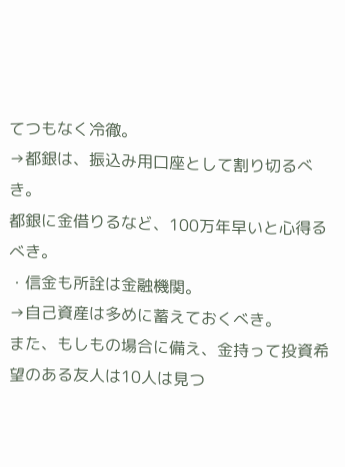てつもなく冷徹。
→都銀は、振込み用口座として割り切るべき。
都銀に金借りるなど、100万年早いと心得るべき。
・信金も所詮は金融機関。
→自己資産は多めに蓄えておくべき。
また、もしもの場合に備え、金持って投資希望のある友人は10人は見つ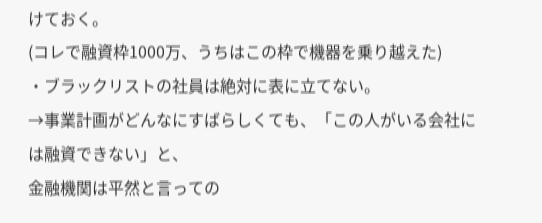けておく。
(コレで融資枠1000万、うちはこの枠で機器を乗り越えた)
・ブラックリストの社員は絶対に表に立てない。
→事業計画がどんなにすばらしくても、「この人がいる会社には融資できない」と、
金融機関は平然と言っての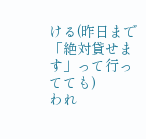ける(昨日まで「絶対貸せます」って行ってても)
われ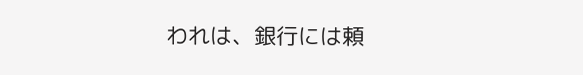われは、銀行には頼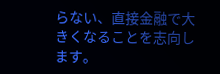らない、直接金融で大きくなることを志向します。